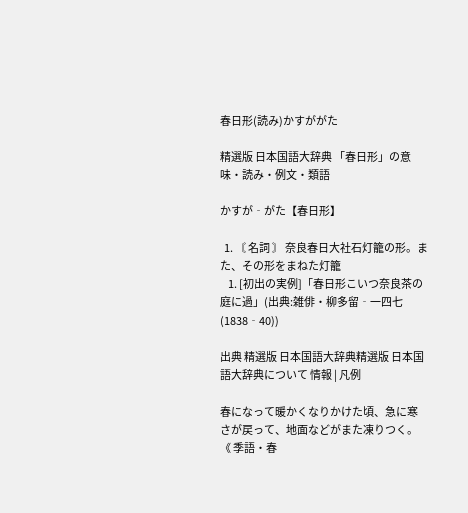春日形(読み)かすががた

精選版 日本国語大辞典 「春日形」の意味・読み・例文・類語

かすが‐がた【春日形】

  1. 〘 名詞 〙 奈良春日大社石灯籠の形。また、その形をまねた灯籠
    1. [初出の実例]「春日形こいつ奈良茶の庭に過」(出典:雑俳・柳多留‐一四七(1838‐40))

出典 精選版 日本国語大辞典精選版 日本国語大辞典について 情報 | 凡例

春になって暖かくなりかけた頃、急に寒さが戻って、地面などがまた凍りつく。《 季語・春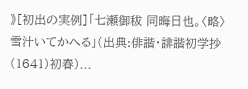》[初出の実例]「七瀬御秡 同晦日也。〈略〉雪汁いてかへる」(出典:俳諧・誹諧初学抄(1641)初春)...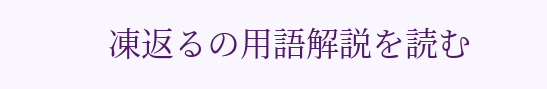凍返るの用語解説を読む